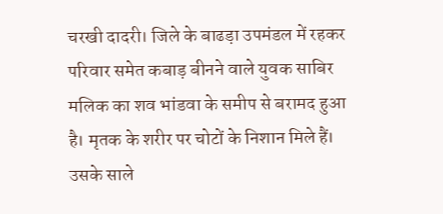चरखी दादरी। जिले के बाढड़ा उपमंडल में रहकर परिवार समेत कबाड़ बीनने वाले युवक साबिर मलिक का शव भांडवा के समीप से बरामद हुआ है। मृतक के शरीर पर चोटों के निशान मिले हैं। उसके साले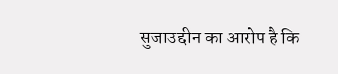सुजाउद्दीन का आरोप है कि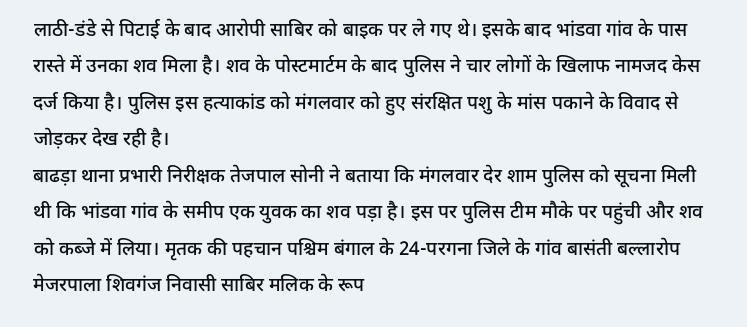लाठी-डंडे से पिटाई के बाद आरोपी साबिर को बाइक पर ले गए थे। इसके बाद भांडवा गांव के पास रास्ते में उनका शव मिला है। शव के पोस्टमार्टम के बाद पुलिस ने चार लोगों के खिलाफ नामजद केस दर्ज किया है। पुलिस इस हत्याकांड को मंगलवार को हुए संरक्षित पशु के मांस पकाने के विवाद से जोड़कर देख रही है।
बाढड़ा थाना प्रभारी निरीक्षक तेजपाल सोनी ने बताया कि मंगलवार देर शाम पुलिस को सूचना मिली थी कि भांडवा गांव के समीप एक युवक का शव पड़ा है। इस पर पुलिस टीम मौके पर पहुंची और शव को कब्जे में लिया। मृतक की पहचान पश्चिम बंगाल के 24-परगना जिले के गांव बासंती बल्लारोप मेजरपाला शिवगंज निवासी साबिर मलिक के रूप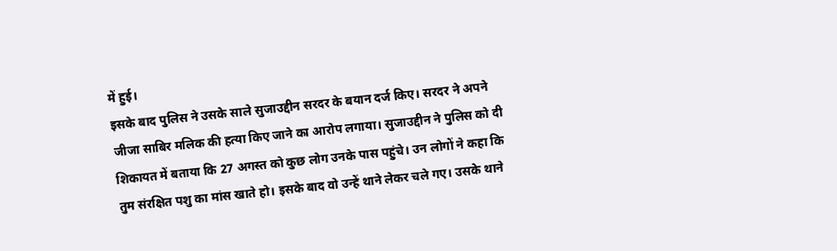में हुई।
इसके बाद पुलिस ने उसके साले सुजाउद्दीन सरदर के बयान दर्ज किए। सरदर ने अपने जीजा साबिर मलिक की हत्या किए जाने का आरोप लगाया। सुजाउद्दीन ने पुलिस को दी शिकायत में बताया कि 27 अगस्त को कुछ लोग उनके पास पहुंचे। उन लोगों ने कहा कि तुम संरक्षित पशु का मांस खाते हो। इसके बाद वो उन्हें थाने लेकर चले गए। उसके थाने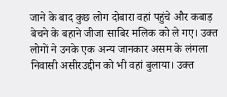जाने के बाद कुछ लोग दोबारा वहां पहुंचे और कबाड़ बेचने के बहाने जीजा साबिर मलिक को ले गए। उक्त लोगों ने उनके एक अन्य जानकार असम के लंगला निवासी असीरउद्दीन को भी वहां बुलाया। उक्त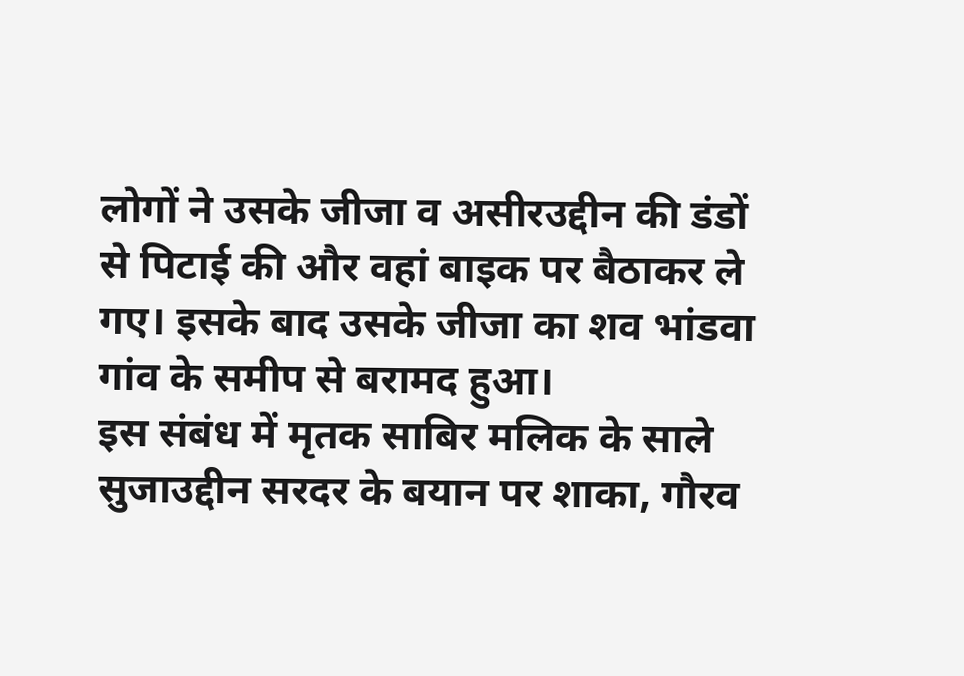लोगों ने उसके जीजा व असीरउद्दीन की डंडों से पिटाई की और वहां बाइक पर बैठाकर ले गए। इसके बाद उसके जीजा का शव भांडवा गांव के समीप से बरामद हुआ।
इस संबंध में मृतक साबिर मलिक के साले सुजाउद्दीन सरदर के बयान पर शाका, गौरव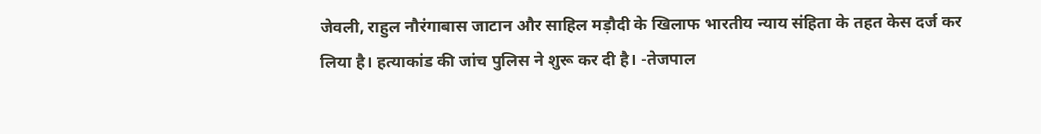जेवली, राहुल नौरंगाबास जाटान और साहिल मड़ौदी के खिलाफ भारतीय न्याय संहिता के तहत केस दर्ज कर लिया है। हत्याकांड की जांच पुलिस ने शुरू कर दी है। -तेजपाल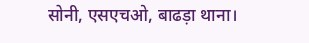सोनी, एसएचओ, बाढड़ा थाना।